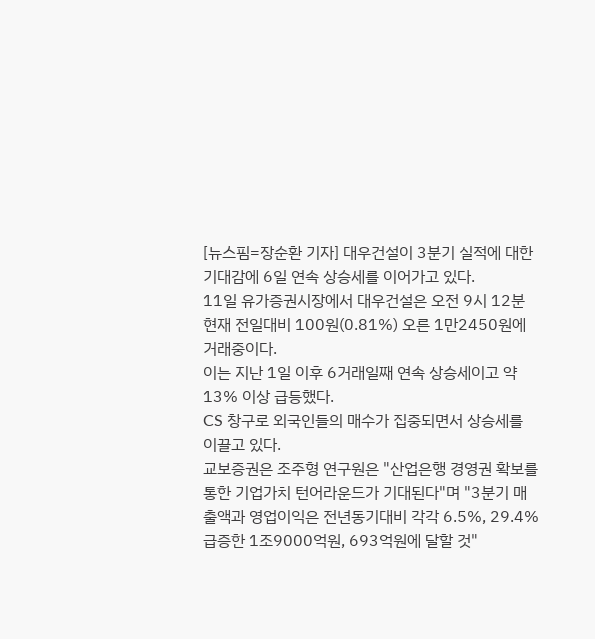[뉴스핌=장순환 기자] 대우건설이 3분기 실적에 대한 기대감에 6일 연속 상승세를 이어가고 있다.
11일 유가증권시장에서 대우건설은 오전 9시 12분 현재 전일대비 100원(0.81%) 오른 1만2450원에 거래중이다.
이는 지난 1일 이후 6거래일째 연속 상승세이고 약 13% 이상 급등했다.
CS 창구로 외국인들의 매수가 집중되면서 상승세를 이끌고 있다.
교보증권은 조주형 연구원은 "산업은행 경영권 확보를 통한 기업가치 턴어라운드가 기대된다"며 "3분기 매출액과 영업이익은 전년동기대비 각각 6.5%, 29.4% 급증한 1조9000억원, 693억원에 달할 것"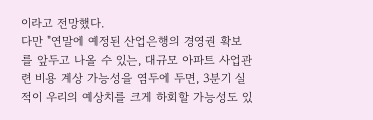이라고 전망했다.
다만 "연말에 예정된 산업은행의 경영권 확보를 앞두고 나올 수 있는, 대규모 아파트 사업관련 비용 계상 가능성을 염두에 두면, 3분기 실적이 우리의 예상치를 크게 하회할 가능성도 있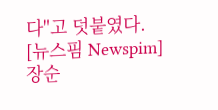다"고 덧붙였다.
[뉴스핌 Newspim] 장순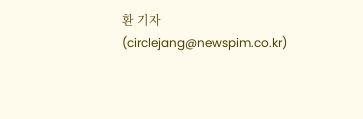환 기자 (circlejang@newspim.co.kr)